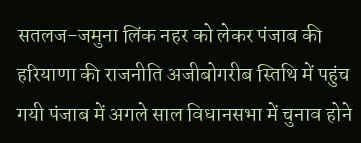सतलज-जमुना लिंक नहर को लेकर पंजाब की हरियाणा की राजनीति अजीबोगरीब स्तिथि में पहुंच गयी पंजाब में अगले साल विधानसभा में चुनाव होने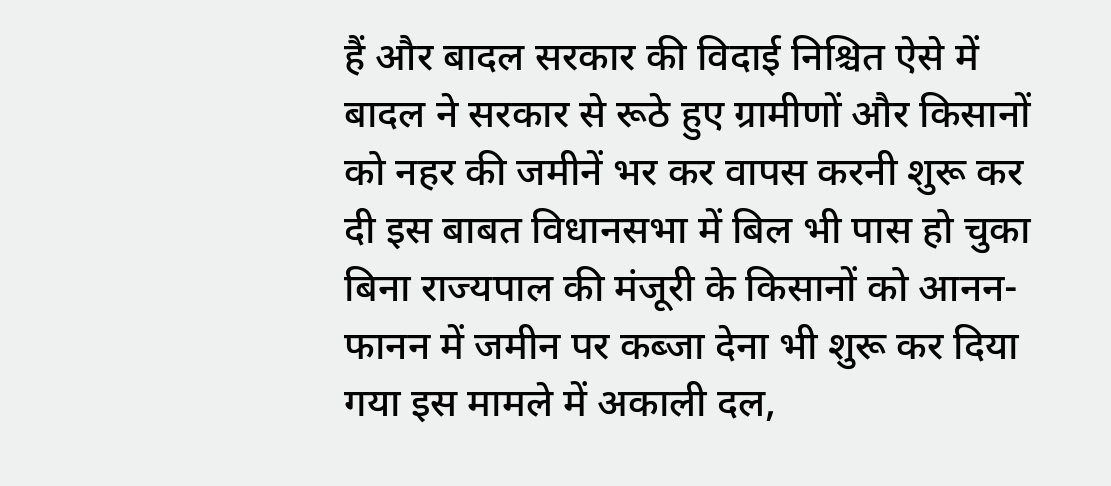हैं और बादल सरकार की विदाई निश्चित ऐसे में बादल ने सरकार से रूठे हुए ग्रामीणों और किसानों को नहर की जमीनें भर कर वापस करनी शुरू कर दी इस बाबत विधानसभा में बिल भी पास हो चुका
बिना राज्यपाल की मंजूरी के किसानों को आनन-फानन में जमीन पर कब्जा देना भी शुरू कर दिया गया इस मामले में अकाली दल,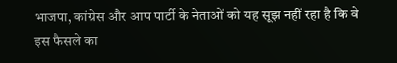भाजपा, कांग्रेस और आप पार्टी के नेताओं को यह सूझ नहीं रहा है कि वे इस फैसले का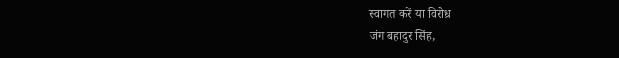स्वागत करें या विरोध़
जंग बहादुर सिंह,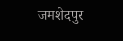जमशेदपुर